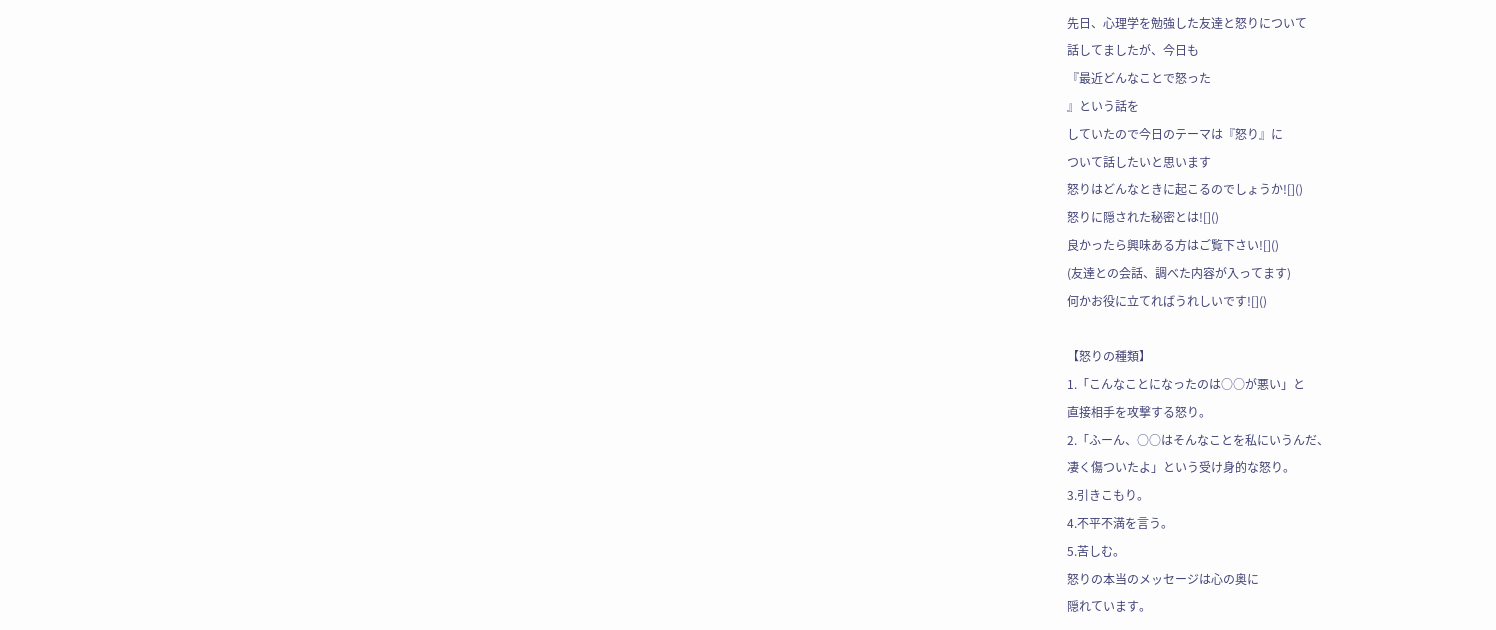先日、心理学を勉強した友達と怒りについて
話してましたが、今日も
『最近どんなことで怒った
』という話を
していたので今日のテーマは『怒り』に
ついて話したいと思います
怒りはどんなときに起こるのでしょうか![]()
怒りに隠された秘密とは![]()
良かったら興味ある方はご覧下さい![]()
(友達との会話、調べた内容が入ってます)
何かお役に立てればうれしいです![]()

【怒りの種類】
1.「こんなことになったのは○○が悪い」と
直接相手を攻撃する怒り。
2.「ふーん、○○はそんなことを私にいうんだ、
凄く傷ついたよ」という受け身的な怒り。
3.引きこもり。
4.不平不満を言う。
5.苦しむ。
怒りの本当のメッセージは心の奥に
隠れています。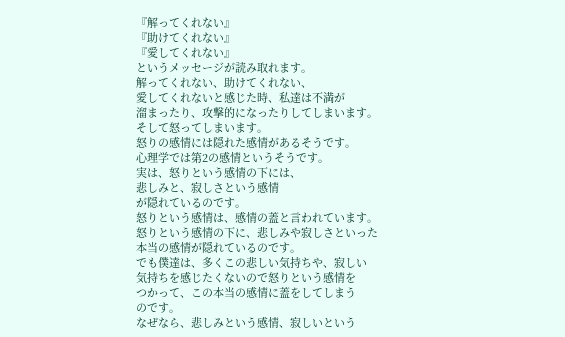『解ってくれない』
『助けてくれない』
『愛してくれない』
というメッセージが読み取れます。
解ってくれない、助けてくれない、
愛してくれないと感じた時、私達は不満が
溜まったり、攻撃的になったりしてしまいます。
そして怒ってしまいます。
怒りの感情には隠れた感情があるそうです。
心理学では第2の感情というそうです。
実は、怒りという感情の下には、
悲しみと、寂しさという感情
が隠れているのです。
怒りという感情は、感情の蓋と言われています。
怒りという感情の下に、悲しみや寂しさといった
本当の感情が隠れているのです。
でも僕達は、多くこの悲しい気持ちや、寂しい
気持ちを感じたくないので怒りという感情を
つかって、この本当の感情に蓋をしてしまう
のです。
なぜなら、悲しみという感情、寂しいという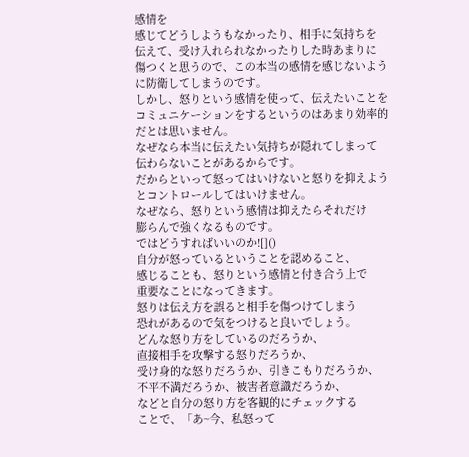感情を
感じてどうしようもなかったり、相手に気持ちを
伝えて、受け入れられなかったりした時あまりに
傷つくと思うので、この本当の感情を感じないよう
に防衛してしまうのです。
しかし、怒りという感情を使って、伝えたいことを
コミュニケーションをするというのはあまり効率的
だとは思いません。
なぜなら本当に伝えたい気持ちが隠れてしまって
伝わらないことがあるからです。
だからといって怒ってはいけないと怒りを抑えよう
とコントロールしてはいけません。
なぜなら、怒りという感情は抑えたらそれだけ
膨らんで強くなるものです。
ではどうすればいいのか![]()
自分が怒っているということを認めること、
感じることも、怒りという感情と付き合う上で
重要なことになってきます。
怒りは伝え方を誤ると相手を傷つけてしまう
恐れがあるので気をつけると良いでしょう。
どんな怒り方をしているのだろうか、
直接相手を攻撃する怒りだろうか、
受け身的な怒りだろうか、引きこもりだろうか、
不平不満だろうか、被害者意識だろうか、
などと自分の怒り方を客観的にチェックする
ことで、「あ~今、私怒って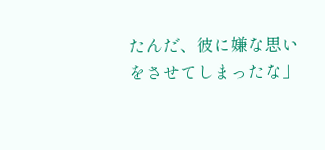たんだ、彼に嫌な思い
をさせてしまったな」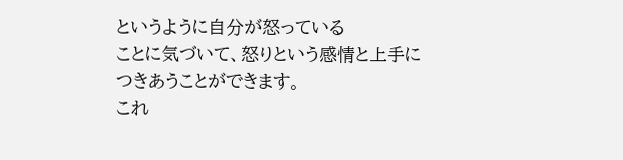というように自分が怒っている
ことに気づいて、怒りという感情と上手に
つきあうことができます。
これ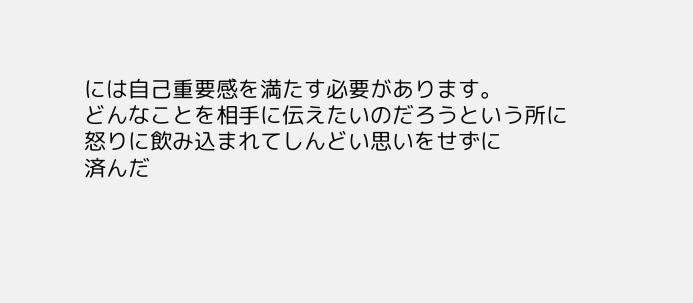には自己重要感を満たす必要があります。
どんなことを相手に伝えたいのだろうという所に
怒りに飲み込まれてしんどい思いをせずに
済んだ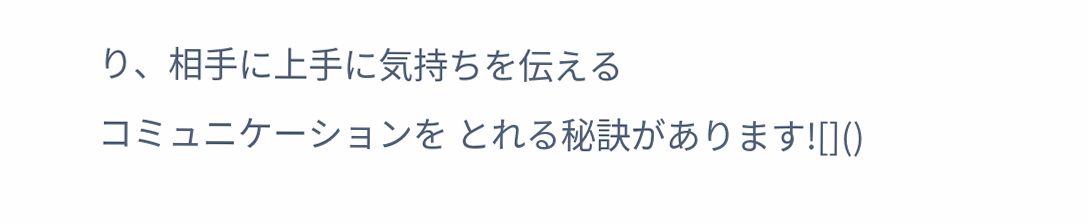り、相手に上手に気持ちを伝える
コミュニケーションを とれる秘訣があります![]()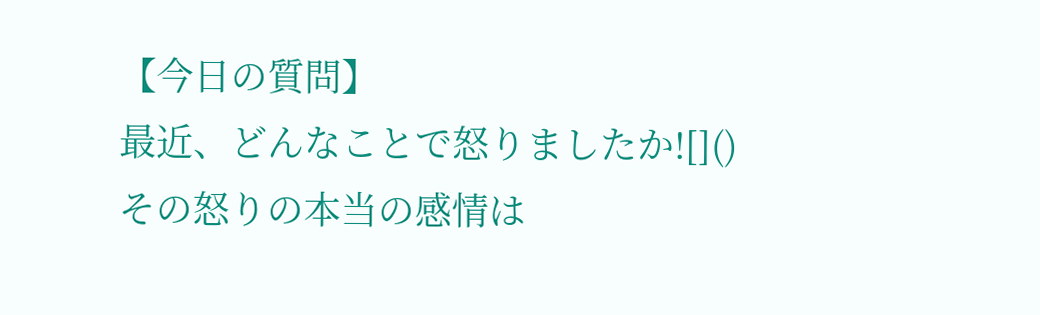【今日の質問】
最近、どんなことで怒りましたか![]()
その怒りの本当の感情は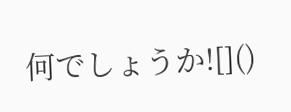何でしょうか![]()